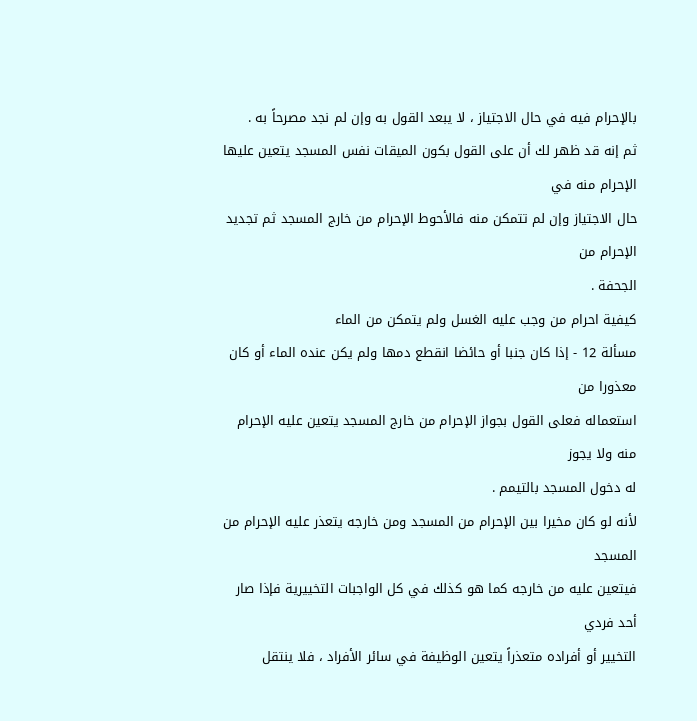بالإحرام فيه في حال الاجتياز ، لا يبعد القول به وإن لم نجد مصرحاً به .
ثم إنه قد ظهر لك أن على القول بكون الميقات نفس المسجد يتعين عليها الإحرام منه في
حال الاجتياز وإن لم تتمكن منه فالأحوط الإحرام من خارج المسجد ثم تجديد الإحرام من
الجحفة .
كيفية احرام من وجب عليه الغسل ولم يتمكن من الماء
مسألة 12 - إذا كان جنبا أو حائضا انقطع دمها ولم يكن عنده الماء أو كان معذورا من
استعماله فعلى القول بجواز الإحرام من خارج المسجد يتعين عليه الإحرام منه ولا يجوز
له دخول المسجد بالتيمم .
لأنه لو كان مخيرا بين الإحرام من المسجد ومن خارجه يتعذر عليه الإحرام من المسجد
فيتعين عليه من خارجه كما هو كذلك في كل الواجبات التخييرية فإذا صار أحد فردي
التخيير أو أفراده متعذراً يتعين الوظيفة في سائر الأفراد ، فلا ينتقل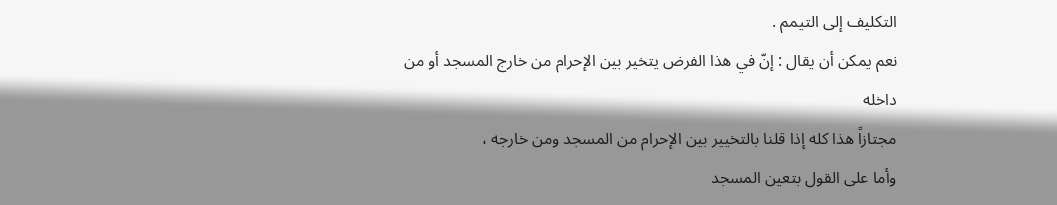التكليف إلى التيمم .
نعم يمكن أن يقال : إنّ في هذا الفرض يتخير بين الإحرام من خارج المسجد أو من داخله
مجتازاً هذا كله إذا قلنا بالتخيير بين الإحرام من المسجد ومن خارجه ،
وأما على القول بتعين المسجد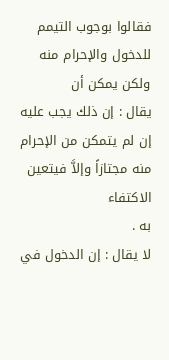فقالوا بوجوب التيمم للدخول والإحرام منه ولكن يمكن أن
يقال : إن ذلك يجب عليه إن لم يتمكن من الإحرام منه مجتازاً وإلاَّ فيتعين الاكتفاء
به .
لا يقال : إن الدخول في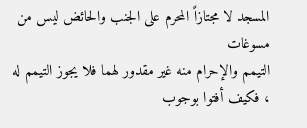المسجد لا مجتازاً المحرم على الجنب والحائض ليس من مسوغات
التيمم والإحرام منه غير مقدور لهما فلا يجوز التيمم له ، فكيف أفتوا بوجوب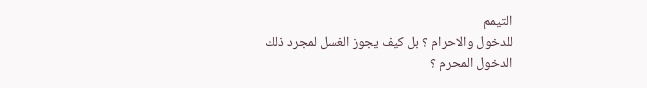التيمم
للدخول والاحرام ؟ بل كيف يجوز الغسل لمجرد ذلك الدخول المحرم ؟